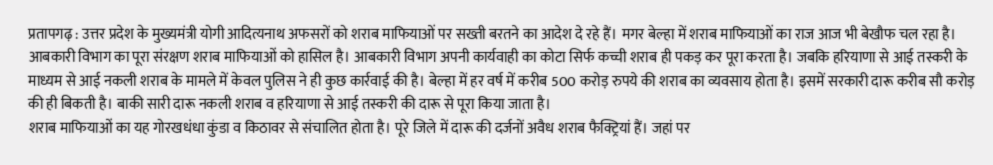प्रतापगढ़ : उत्तर प्रदेश के मुख्यमंत्री योगी आदित्यनाथ अफसरों को शराब माफियाओं पर सख्ती बरतने का आदेश दे रहे हैं। मगर बेल्हा में शराब माफियाओं का राज आज भी बेखौफ चल रहा है। आबकारी विभाग का पूरा संरक्षण शराब माफियाओं को हासिल है। आबकारी विभाग अपनी कार्यवाही का कोटा सिर्फ कच्ची शराब ही पकड़ कर पूरा करता है। जबकि हरियाणा से आई तस्करी के माध्यम से आई नकली शराब के मामले में केवल पुलिस ने ही कुछ कार्रवाई की है। बेल्हा में हर वर्ष में करीब 500 करोड़ रुपये की शराब का व्यवसाय होता है। इसमें सरकारी दारू करीब सौ करोड़ की ही बिकती है। बाकी सारी दारू नकली शराब व हरियाणा से आई तस्करी की दारू से पूरा किया जाता है।
शराब माफियाओं का यह गोरखधंधा कुंडा व किठावर से संचालित होता है। पूरे जिले में दारू की दर्जनों अवैध शराब फैक्ट्रियां हैं। जहां पर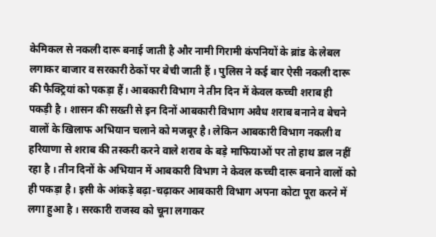केमिकल से नकली दारू बनाई जाती है और नामी गिरामी कंपनियों के ब्रांड के लेबल लगाकर बाजार व सरकारी ठेकों पर बेची जाती हैं । पुलिस ने कई बार ऐसी नकली दारू की फैक्ट्रियां को पकड़ा हैं। आबकारी विभाग ने तीन दिन में केवल कच्ची शराब ही पकड़ी है । शासन की सख्ती से इन दिनों आबकारी विभाग अवैध शराब बनाने व बेचने वालों के खिलाफ अभियान चलाने को मजबूर है। लेकिन आबकारी विभाग नकली व हरियाणा से शराब की तस्करी करने वाले शराब के बड़े माफियाओं पर तो हाथ डाल नहीं रहा है । तीन दिनों के अभियान में आबकारी विभाग ने केवल कच्ची दारू बनाने वालों को ही पकड़ा है। इसी के आंकड़े बढ़ा-चढ़ाकर आबकारी विभाग अपना कोटा पूरा करने में लगा हुआ है । सरकारी राजस्व को चूना लगाकर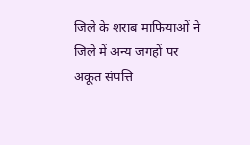जिले के शराब माफियाओं ने जिले में अन्य जगहों पर अकूत संपत्ति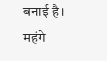बनाई है। महंगे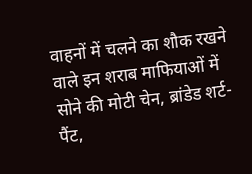वाहनों में चलने का शौक रखने वाले इन शराब माफियाओं में सोने की मोटी चेन, ब्रांडेड शर्ट-पैंट,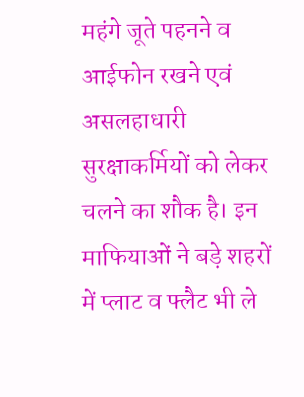महंगे जूते पहनने व आईफोन रखने एवं असलहाधारी सुरक्षाकर्मियों को लेकर चलने का शौक है। इन माफियाओं ने बड़े शहरों में प्लाट व फ्लैट भी ले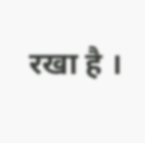रखा है ।